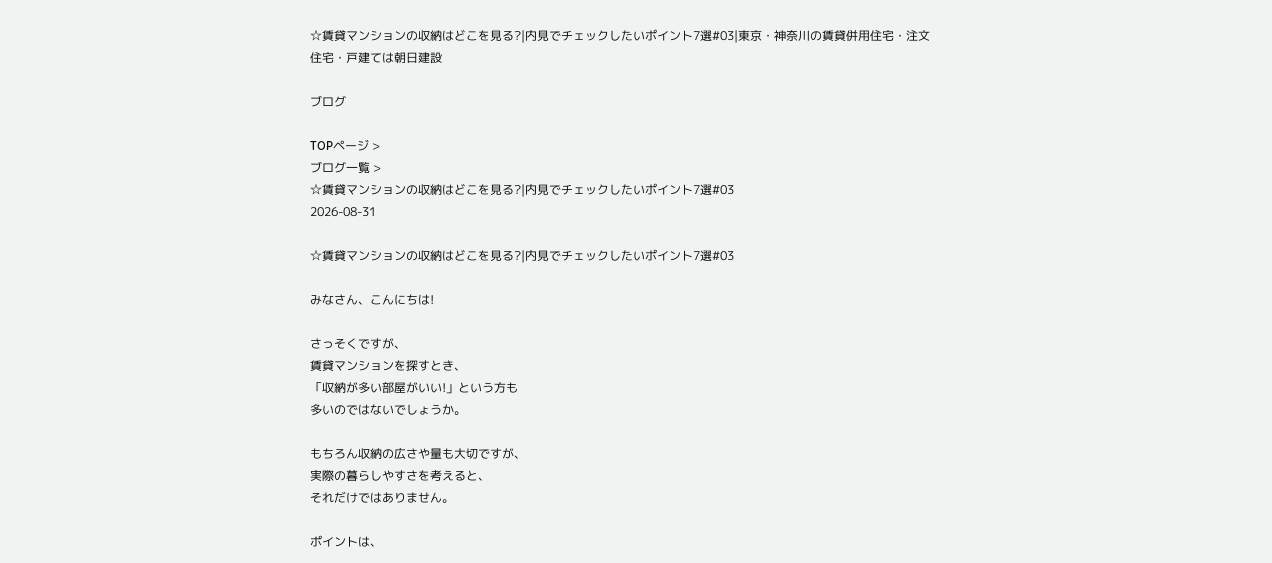☆賃貸マンションの収納はどこを見る?|内見でチェックしたいポイント7選#03|東京・神奈川の賃貸併用住宅・注文住宅・戸建ては朝日建設

ブログ

TOPページ >
ブログ一覧 >
☆賃貸マンションの収納はどこを見る?|内見でチェックしたいポイント7選#03
2026-08-31

☆賃貸マンションの収納はどこを見る?|内見でチェックしたいポイント7選#03

みなさん、こんにちは!

さっそくですが、
賃貸マンションを探すとき、
「収納が多い部屋がいい!」という方も
多いのではないでしょうか。

もちろん収納の広さや量も大切ですが、
実際の暮らしやすさを考えると、
それだけではありません。

ポイントは、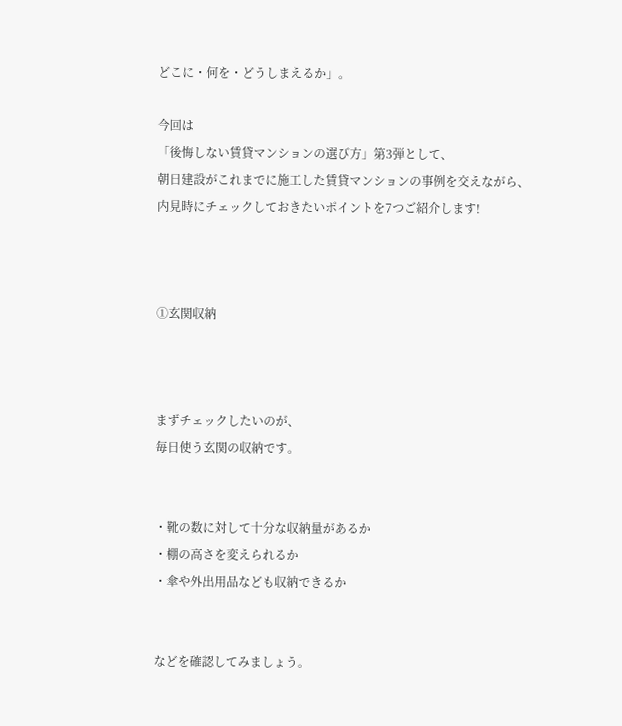どこに・何を・どうしまえるか」。

今回は
「後悔しない賃貸マンションの選び方」第3弾として、
朝日建設がこれまでに施工した賃貸マンションの事例を交えながら、
内見時にチェックしておきたいポイントを7つご紹介します!



①玄関収納



まずチェックしたいのが、
毎日使う玄関の収納です。


・靴の数に対して十分な収納量があるか
・棚の高さを変えられるか
・傘や外出用品なども収納できるか


などを確認してみましょう。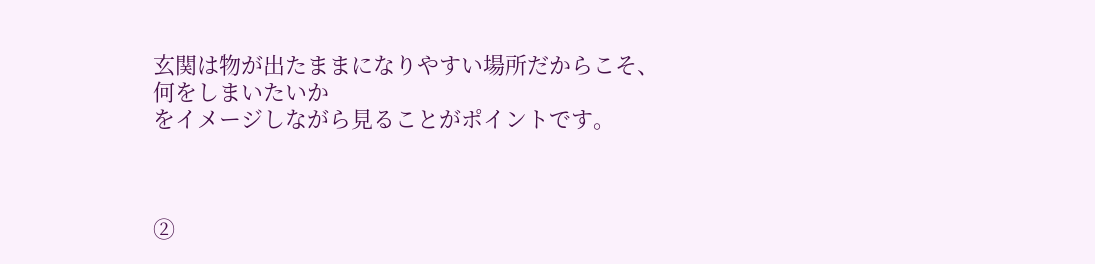玄関は物が出たままになりやすい場所だからこそ、
何をしまいたいか
をイメージしながら見ることがポイントです。



②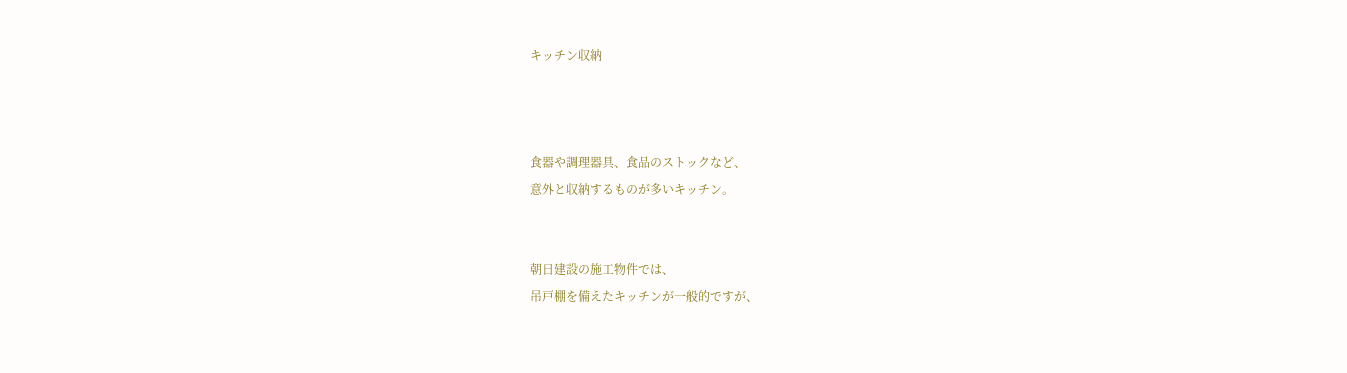キッチン収納



食器や調理器具、食品のストックなど、
意外と収納するものが多いキッチン。


朝日建設の施工物件では、
吊戸棚を備えたキッチンが一般的ですが、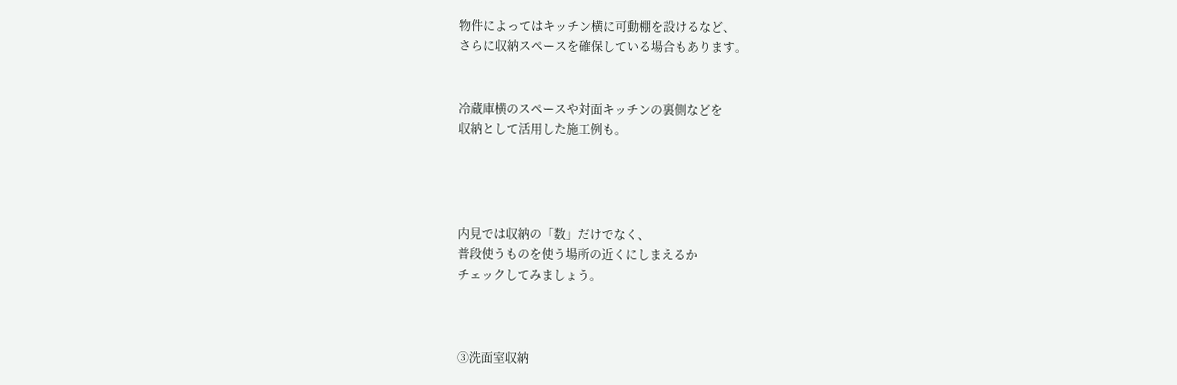物件によってはキッチン横に可動棚を設けるなど、
さらに収納スペースを確保している場合もあります。


冷蔵庫横のスペースや対面キッチンの裏側などを
収納として活用した施工例も。




内見では収納の「数」だけでなく、
普段使うものを使う場所の近くにしまえるか
チェックしてみましょう。



③洗面室収納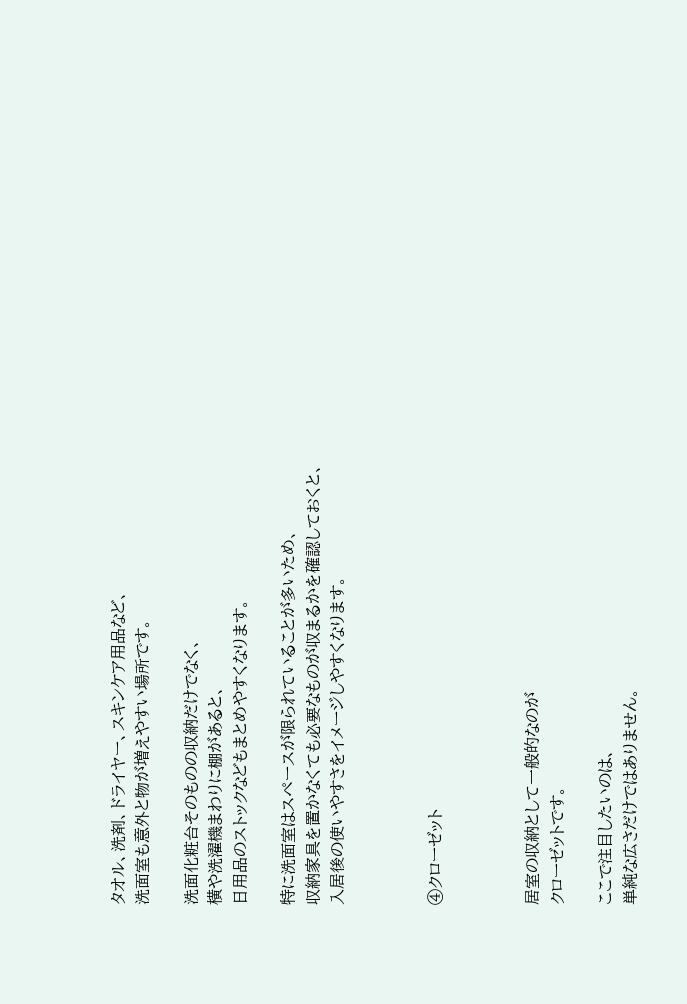タオル、洗剤、ドライヤー、スキンケア用品など、
洗面室も意外と物が増えやすい場所です。

洗面化粧台そのものの収納だけでなく、
横や洗濯機まわりに棚があると、
日用品のストックなどもまとめやすくなります。

特に洗面室はスペースが限られていることが多いため、
収納家具を置かなくても必要なものが収まるかを確認しておくと、
入居後の使いやすさをイメージしやすくなります。



④クローゼット



居室の収納として一般的なのが
クローゼットです。

ここで注目したいのは、
単純な広さだけではありません。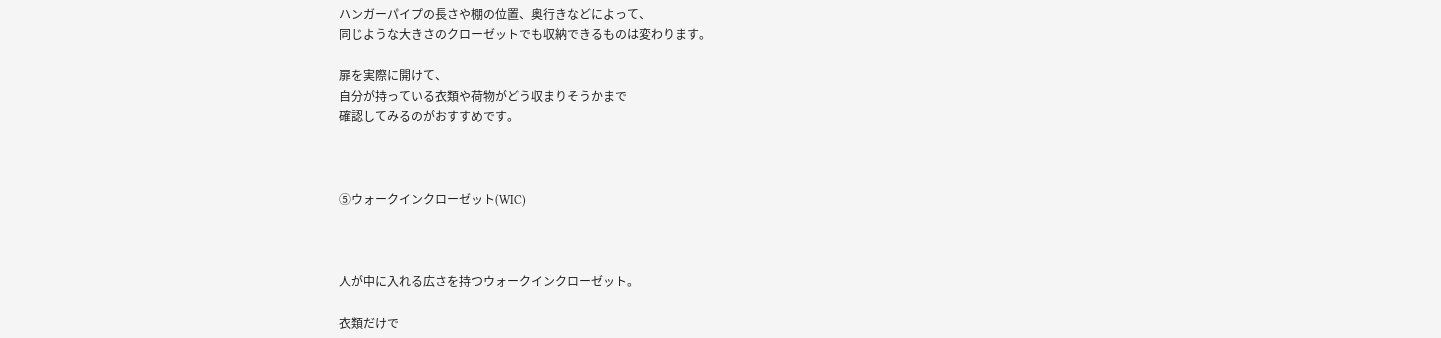ハンガーパイプの長さや棚の位置、奥行きなどによって、
同じような大きさのクローゼットでも収納できるものは変わります。

扉を実際に開けて、
自分が持っている衣類や荷物がどう収まりそうかまで
確認してみるのがおすすめです。



⑤ウォークインクローゼット(WIC)



人が中に入れる広さを持つウォークインクローゼット。

衣類だけで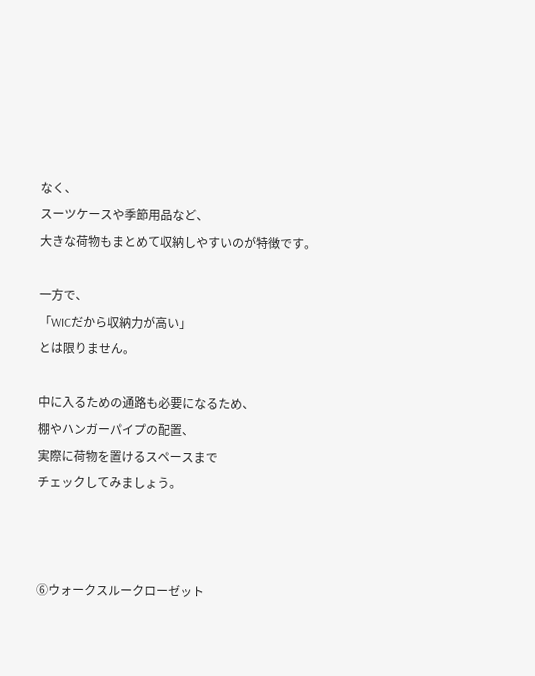なく、
スーツケースや季節用品など、
大きな荷物もまとめて収納しやすいのが特徴です。

一方で、
「WICだから収納力が高い」
とは限りません。

中に入るための通路も必要になるため、
棚やハンガーパイプの配置、
実際に荷物を置けるスペースまで
チェックしてみましょう。



⑥ウォークスルークローゼット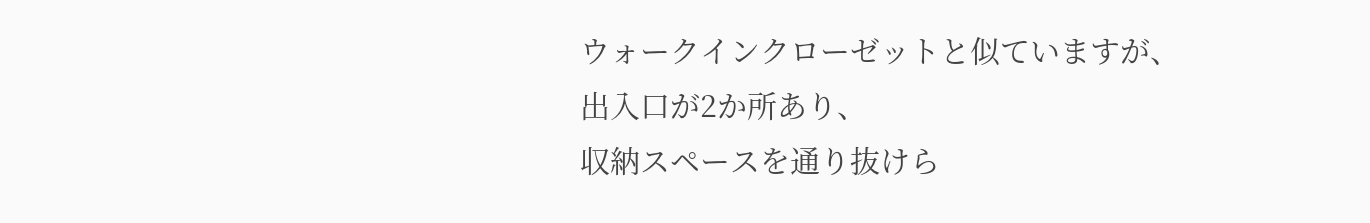ウォークインクローゼットと似ていますが、
出入口が2か所あり、
収納スペースを通り抜けら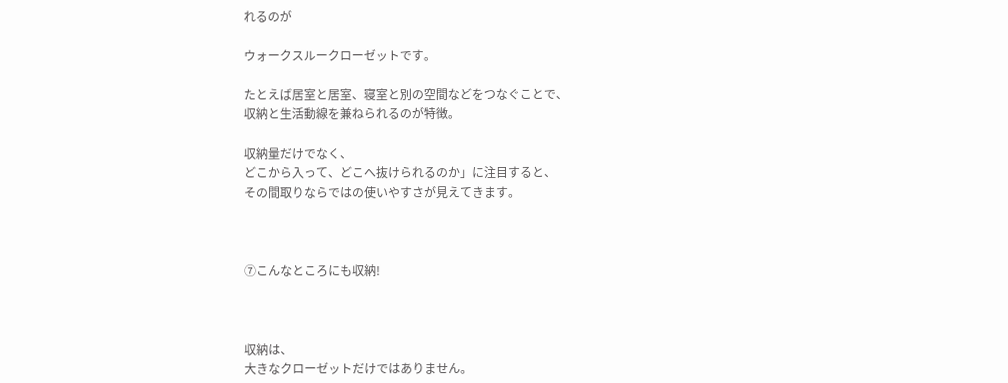れるのが

ウォークスルークローゼットです。

たとえば居室と居室、寝室と別の空間などをつなぐことで、
収納と生活動線を兼ねられるのが特徴。

収納量だけでなく、
どこから入って、どこへ抜けられるのか」に注目すると、
その間取りならではの使いやすさが見えてきます。



⑦こんなところにも収納!



収納は、
大きなクローゼットだけではありません。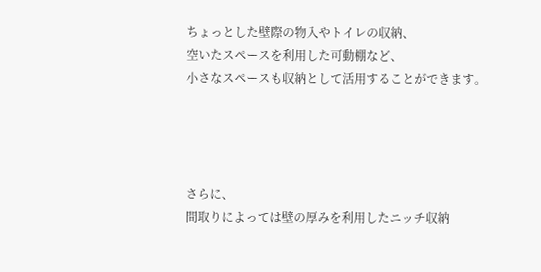ちょっとした壁際の物入やトイレの収納、
空いたスペースを利用した可動棚など、
小さなスペースも収納として活用することができます。




さらに、
間取りによっては壁の厚みを利用したニッチ収納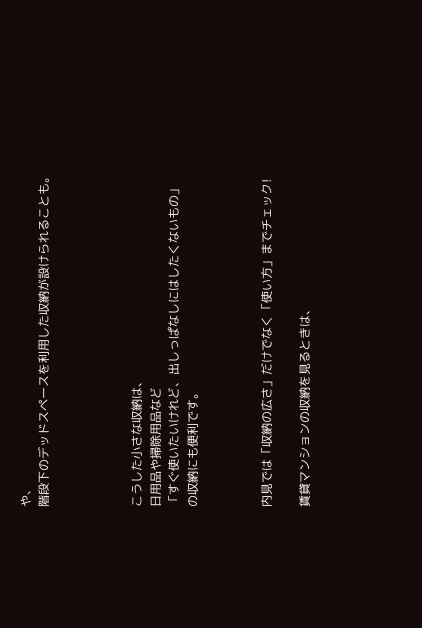や、
階段下のデッドスペースを利用した収納が設けられることも。




こうした小さな収納は、
日用品や掃除用品など
「すぐ使いたいけれど、出しっぱなしにはしたくないもの」
の収納にも便利です。



内見では「収納の広さ」だけでなく「使い方」までチェック!

賃貸マンションの収納を見るときは、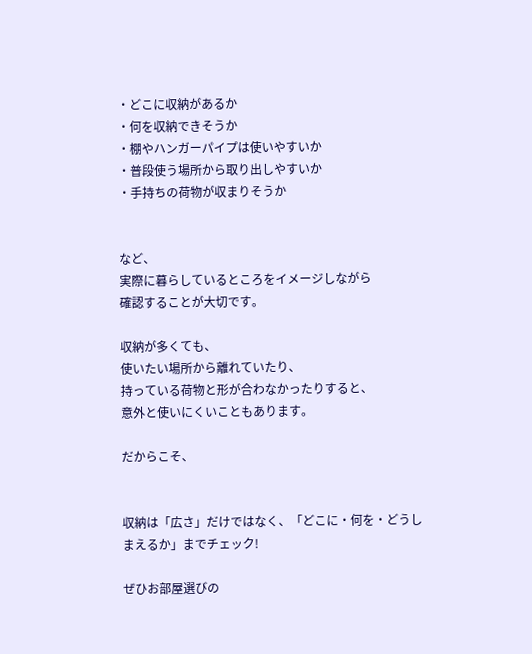・どこに収納があるか
・何を収納できそうか
・棚やハンガーパイプは使いやすいか
・普段使う場所から取り出しやすいか
・手持ちの荷物が収まりそうか


など、
実際に暮らしているところをイメージしながら
確認することが大切です。

収納が多くても、
使いたい場所から離れていたり、
持っている荷物と形が合わなかったりすると、
意外と使いにくいこともあります。

だからこそ、


収納は「広さ」だけではなく、「どこに・何を・どうしまえるか」までチェック!

ぜひお部屋選びの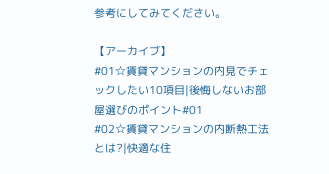参考にしてみてください。

【アーカイブ】
#01☆賃貸マンションの内見でチェックしたい10項目|後悔しないお部屋選びのポイント#01
#02☆賃貸マンションの内断熱工法とは?|快適な住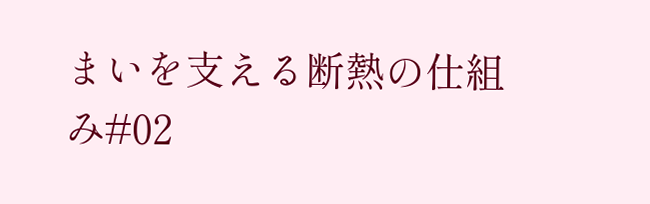まいを支える断熱の仕組み#02